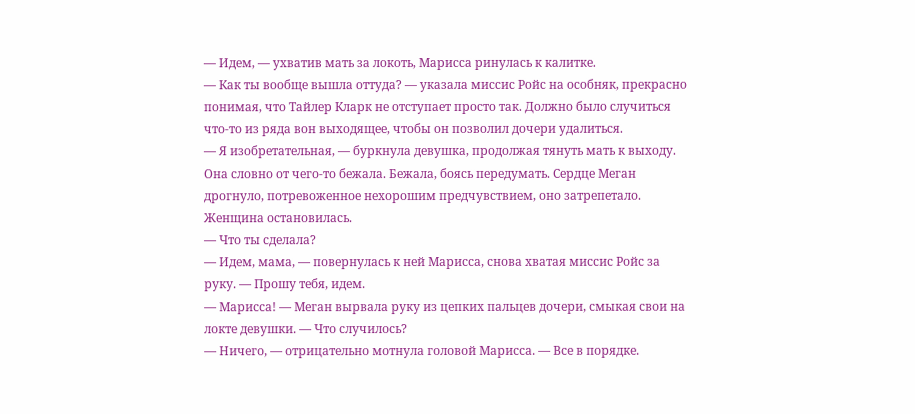— Идем, — ухватив мать за локоть, Марисса ринулась к калитке.
— Как ты вообще вышла оттуда? — указала миссис Ройс на особняк, прекрасно понимая, что Тайлер Кларк не отступает просто так. Должно было случиться что-то из ряда вон выходящее, чтобы он позволил дочери удалиться.
— Я изобретательная, — буркнула девушка, продолжая тянуть мать к выходу.
Она словно от чего-то бежала. Бежала, боясь передумать. Сердце Меган дрогнуло, потревоженное нехорошим предчувствием, оно затрепетало. Женщина остановилась.
— Что ты сделала?
— Идем, мама, — повернулась к ней Марисса, снова хватая миссис Ройс за руку. — Прошу тебя, идем.
— Марисса! — Меган вырвала руку из цепких пальцев дочери, смыкая свои на локте девушки. — Что случилось?
— Ничего, — отрицательно мотнула головой Марисса. — Все в порядке.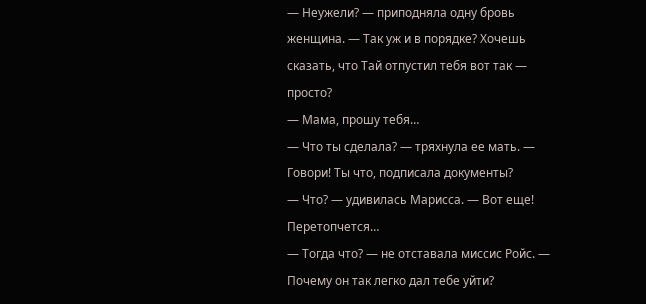— Неужели? — приподняла одну бровь женщина. — Так уж и в порядке? Хочешь сказать, что Тай отпустил тебя вот так — просто?
— Мама, прошу тебя…
— Что ты сделала? — тряхнула ее мать. — Говори! Ты что, подписала документы?
— Что? — удивилась Марисса. — Вот еще! Перетопчется…
— Тогда что? — не отставала миссис Ройс. — Почему он так легко дал тебе уйти?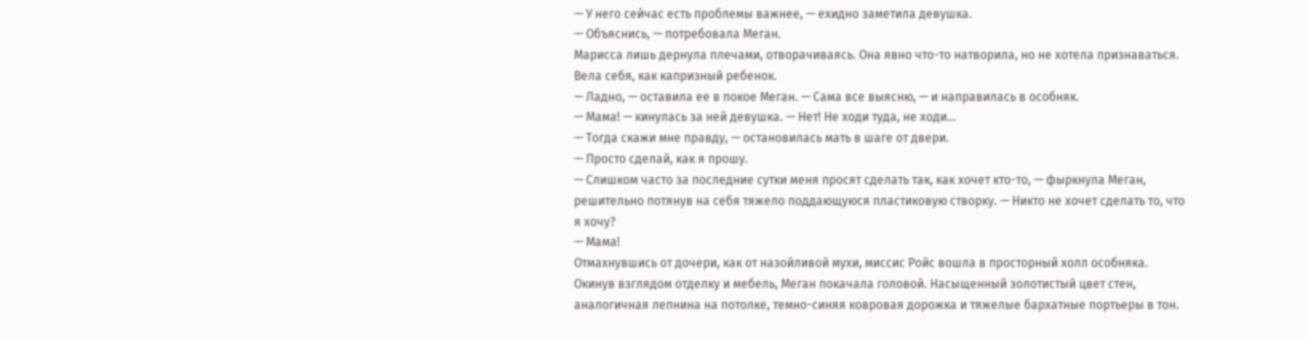— У него сейчас есть проблемы важнее, — ехидно заметила девушка.
— Объяснись, — потребовала Меган.
Марисса лишь дернула плечами, отворачиваясь. Она явно что-то натворила, но не хотела признаваться. Вела себя, как капризный ребенок.
— Ладно, — оставила ее в покое Меган. — Сама все выясню, — и направилась в особняк.
— Мама! — кинулась за ней девушка. — Нет! Не ходи туда, не ходи…
— Тогда скажи мне правду, — остановилась мать в шаге от двери.
— Просто сделай, как я прошу.
— Слишком часто за последние сутки меня просят сделать так, как хочет кто-то, — фыркнула Меган, решительно потянув на себя тяжело поддающуюся пластиковую створку. — Никто не хочет сделать то, что я хочу?
— Мама!
Отмахнувшись от дочери, как от назойливой мухи, миссис Ройс вошла в просторный холл особняка. Окинув взглядом отделку и мебель, Меган покачала головой. Насыщенный золотистый цвет стен, аналогичная лепнина на потолке, темно-синяя ковровая дорожка и тяжелые бархатные портьеры в тон.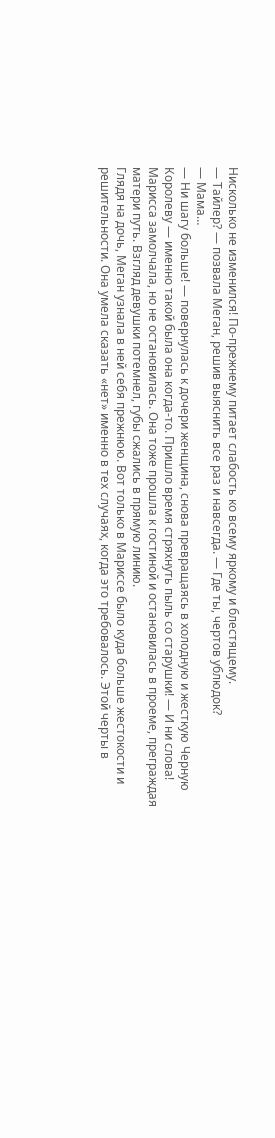Нисколько не изменился! По-прежнему питает слабость ко всему яркому и блестящему.
— Тайлер? — позвала Меган, решив выяснить все раз и навсегда. — Где ты, чертов ублюдок?
— Мама…
— Ни шагу больше! — повернулась к дочери женщина, снова превращаясь в холодную и жесткую Черную Королеву — именно такой была она когда-то. Пришло время стряхнуть пыль со старушки! — И ни слова!
Марисса замолчала, но не остановилась. Она тоже прошла к гостиной и остановилась в проеме, преграждая матери путь. Взгляд девушки потемнел, губы сжались в прямую линию.
Глядя на дочь, Меган узнала в ней себя прежнюю. Вот только в Мариссе было куда больше жестокости и решительности. Она умела сказать «нет» именно в тех случаях, когда это требовалось. Этой черты в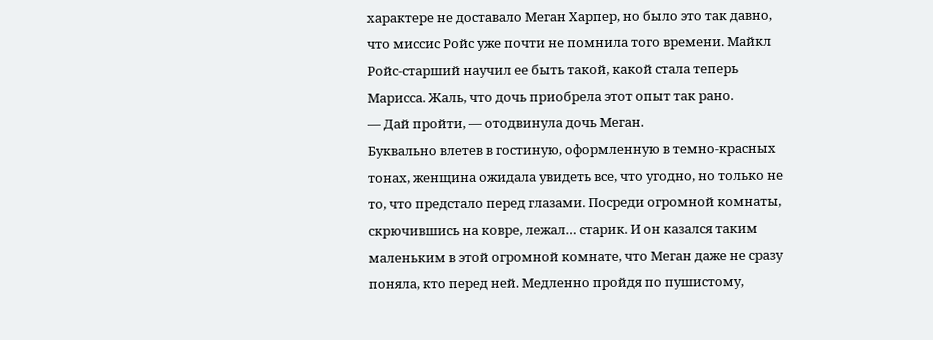характере не доставало Меган Харпер, но было это так давно, что миссис Ройс уже почти не помнила того времени. Майкл Ройс-старший научил ее быть такой, какой стала теперь Марисса. Жаль, что дочь приобрела этот опыт так рано.
— Дай пройти, — отодвинула дочь Меган.
Буквально влетев в гостиную, оформленную в темно-красных тонах, женщина ожидала увидеть все, что угодно, но только не то, что предстало перед глазами. Посреди огромной комнаты, скрючившись на ковре, лежал… старик. И он казался таким маленьким в этой огромной комнате, что Меган даже не сразу поняла, кто перед ней. Медленно пройдя по пушистому,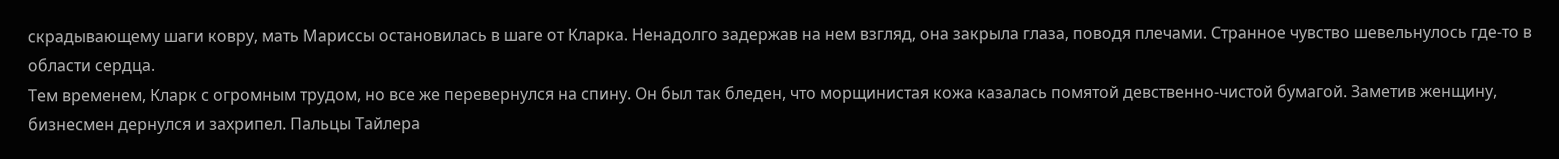скрадывающему шаги ковру, мать Мариссы остановилась в шаге от Кларка. Ненадолго задержав на нем взгляд, она закрыла глаза, поводя плечами. Странное чувство шевельнулось где-то в области сердца.
Тем временем, Кларк с огромным трудом, но все же перевернулся на спину. Он был так бледен, что морщинистая кожа казалась помятой девственно-чистой бумагой. Заметив женщину, бизнесмен дернулся и захрипел. Пальцы Тайлера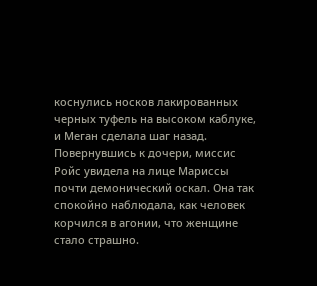коснулись носков лакированных черных туфель на высоком каблуке, и Меган сделала шаг назад. Повернувшись к дочери, миссис Ройс увидела на лице Мариссы почти демонический оскал. Она так спокойно наблюдала, как человек корчился в агонии, что женщине стало страшно.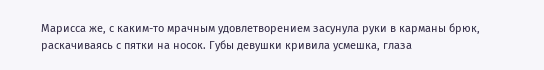Марисса же, с каким-то мрачным удовлетворением засунула руки в карманы брюк, раскачиваясь с пятки на носок. Губы девушки кривила усмешка, глаза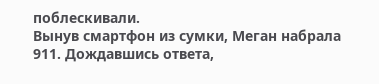поблескивали.
Вынув смартфон из сумки, Меган набрала 911. Дождавшись ответа,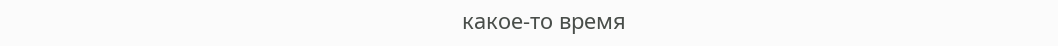какое-то время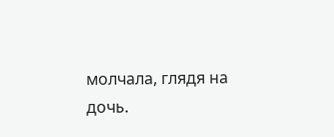молчала, глядя на дочь.